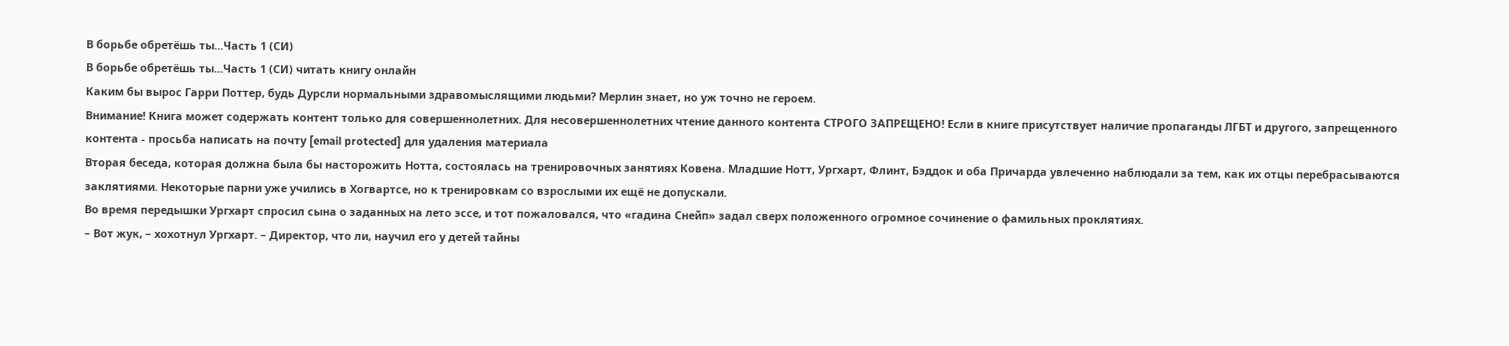В борьбе обретёшь ты...Часть 1 (СИ)
В борьбе обретёшь ты...Часть 1 (СИ) читать книгу онлайн
Каким бы вырос Гарри Поттер, будь Дурсли нормальными здравомыслящими людьми? Мерлин знает, но уж точно не героем.
Внимание! Книга может содержать контент только для совершеннолетних. Для несовершеннолетних чтение данного контента СТРОГО ЗАПРЕЩЕНО! Если в книге присутствует наличие пропаганды ЛГБТ и другого, запрещенного контента - просьба написать на почту [email protected] для удаления материала
Вторая беседа, которая должна была бы насторожить Нотта, состоялась на тренировочных занятиях Ковена. Младшие Нотт, Ургхарт, Флинт, Бэддок и оба Причарда увлеченно наблюдали за тем, как их отцы перебрасываются заклятиями. Некоторые парни уже учились в Хогвартсе, но к тренировкам со взрослыми их ещё не допускали.
Во время передышки Ургхарт спросил сына о заданных на лето эссе, и тот пожаловался, что «гадина Снейп» задал сверх положенного огромное сочинение о фамильных проклятиях.
– Вот жук, – хохотнул Ургхарт. – Директор, что ли, научил его у детей тайны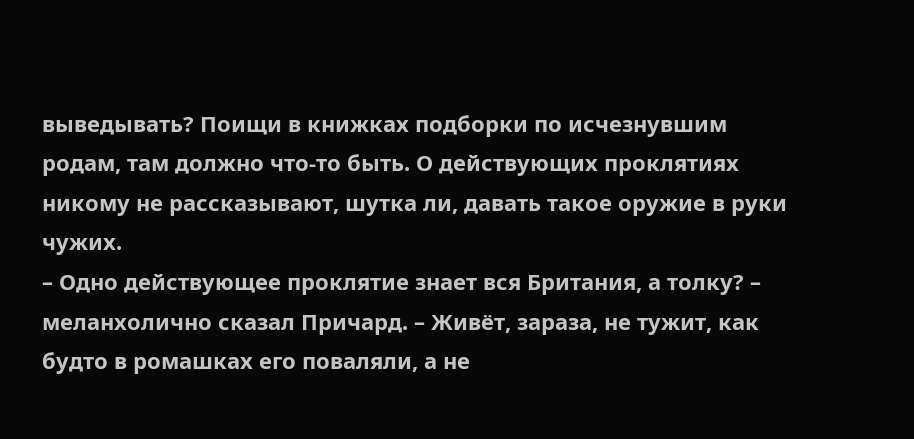выведывать? Поищи в книжках подборки по исчезнувшим родам, там должно что-то быть. О действующих проклятиях никому не рассказывают, шутка ли, давать такое оружие в руки чужих.
– Одно действующее проклятие знает вся Британия, а толку? – меланхолично сказал Причард. – Живёт, зараза, не тужит, как будто в ромашках его поваляли, а не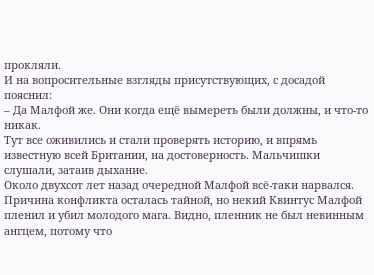прокляли.
И на вопросительные взгляды присутствующих, с досадой пояснил:
– Да Малфой же. Они когда ещё вымереть были должны, и что-то никак.
Тут все оживились и стали проверять историю, и впрямь известную всей Британии, на достоверность. Мальчишки слушали, затаив дыхание.
Около двухсот лет назад очередной Малфой всё-таки нарвался.
Причина конфликта осталась тайной, но некий Квинтус Малфой пленил и убил молодого мага. Видно, пленник не был невинным ангцем, потому что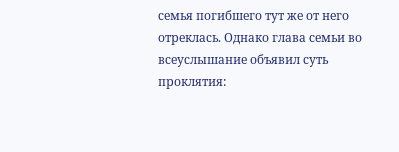семья погибшего тут же от него отреклась. Однако глава семьи во всеуслышание объявил суть проклятия: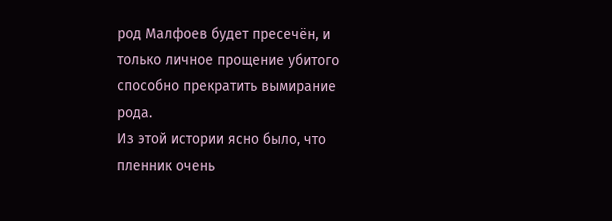род Малфоев будет пресечён, и только личное прощение убитого способно прекратить вымирание рода.
Из этой истории ясно было, что пленник очень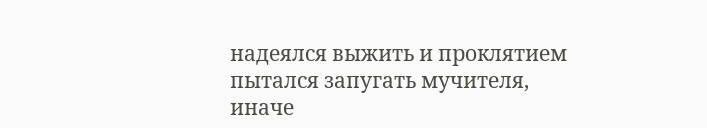надеялся выжить и проклятием пытался запугать мучителя, иначе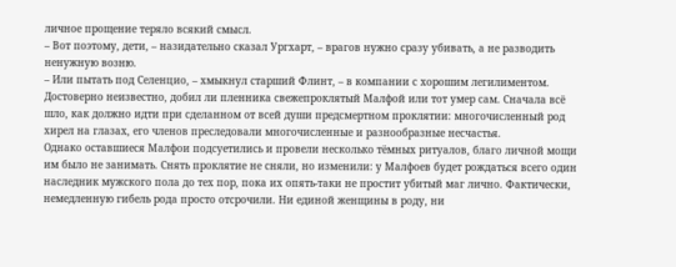личное прощение теряло всякий смысл.
– Вот поэтому, дети, – назидательно сказал Ургхарт, – врагов нужно сразу убивать, а не разводить ненужную возню.
– Или пытать под Селенцио, – хмыкнул старший Флинт, – в компании с хорошим легилиментом.
Достоверно неизвестно, добил ли пленника свежепроклятый Малфой или тот умер сам. Сначала всё шло, как должно идти при сделанном от всей души предсмертном проклятии: многочисленный род хирел на глазах, его членов преследовали многочисленные и разнообразные несчастья.
Однако оставшиеся Малфои подсуетились и провели несколько тёмных ритуалов, благо личной мощи им было не занимать. Снять проклятие не сняли, но изменили: у Малфоев будет рождаться всего один наследник мужского пола до тех пор, пока их опять-таки не простит убитый маг лично. Фактически, немедленную гибель рода просто отсрочили. Ни единой женщины в роду, ни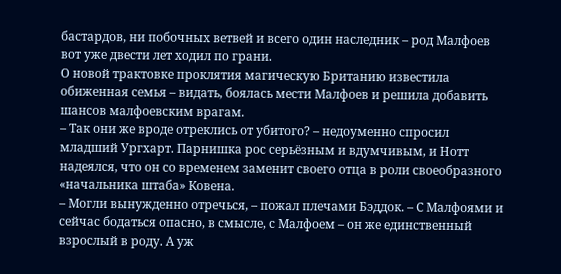бастардов, ни побочных ветвей и всего один наследник – род Малфоев вот уже двести лет ходил по грани.
О новой трактовке проклятия магическую Британию известила обиженная семья – видать, боялась мести Малфоев и решила добавить шансов малфоевским врагам.
– Так они же вроде отреклись от убитого? – недоуменно спросил младший Ургхарт. Парнишка рос серьёзным и вдумчивым, и Нотт надеялся, что он со временем заменит своего отца в роли своеобразного «начальника штаба» Ковена.
– Могли вынужденно отречься, – пожал плечами Бэддок. – С Малфоями и сейчас бодаться опасно, в смысле, с Малфоем – он же единственный взрослый в роду. А уж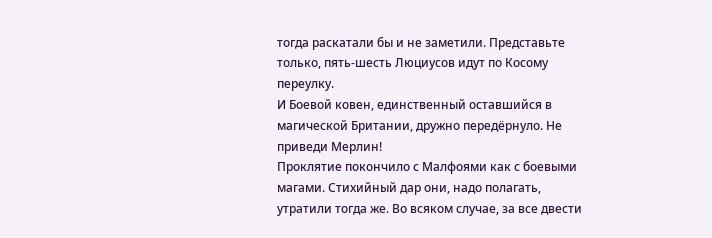тогда раскатали бы и не заметили. Представьте только, пять-шесть Люциусов идут по Косому переулку.
И Боевой ковен, единственный оставшийся в магической Британии, дружно передёрнуло. Не приведи Мерлин!
Проклятие покончило с Малфоями как с боевыми магами. Стихийный дар они, надо полагать, утратили тогда же. Во всяком случае, за все двести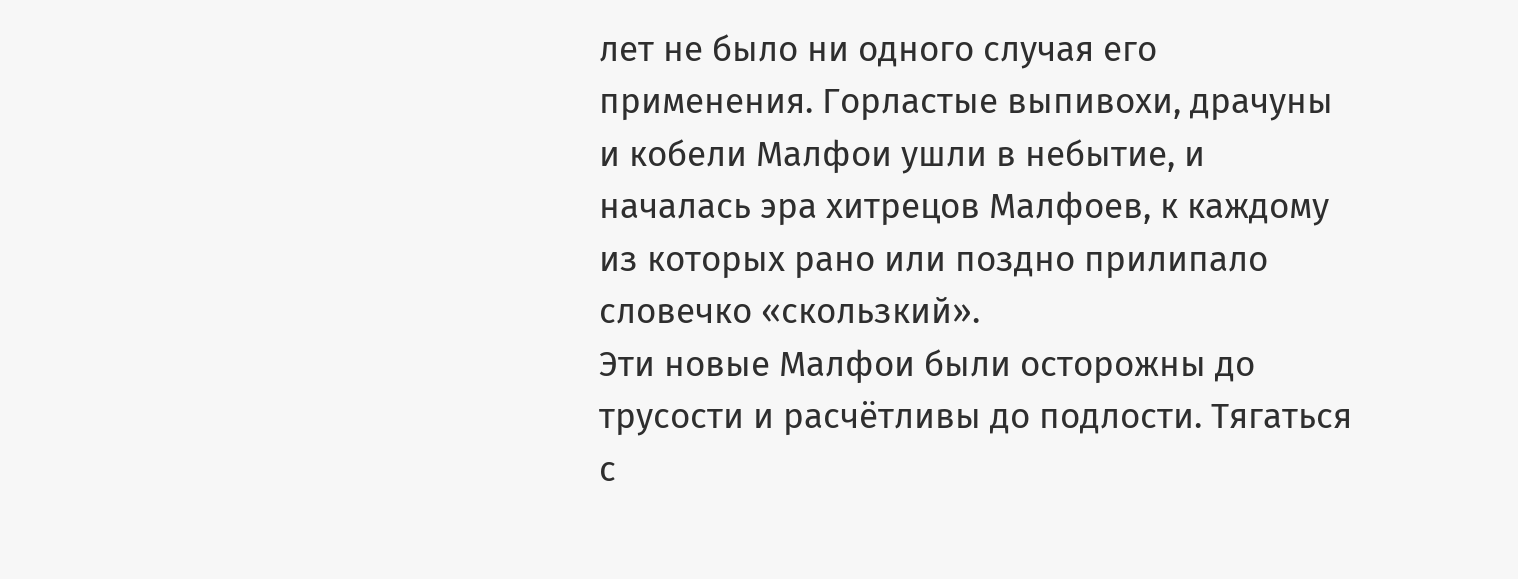лет не было ни одного случая его применения. Горластые выпивохи, драчуны и кобели Малфои ушли в небытие, и началась эра хитрецов Малфоев, к каждому из которых рано или поздно прилипало словечко «скользкий».
Эти новые Малфои были осторожны до трусости и расчётливы до подлости. Тягаться с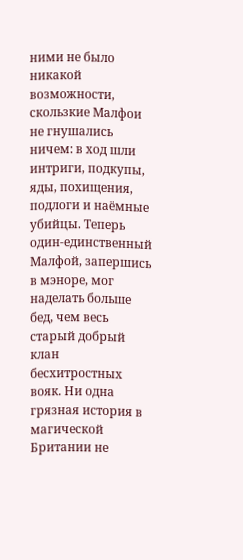ними не было никакой возможности, скользкие Малфои не гнушались ничем: в ход шли интриги, подкупы, яды, похищения, подлоги и наёмные убийцы. Теперь один-единственный Малфой, запершись в мэноре, мог наделать больше бед, чем весь старый добрый клан бесхитростных вояк. Ни одна грязная история в магической Британии не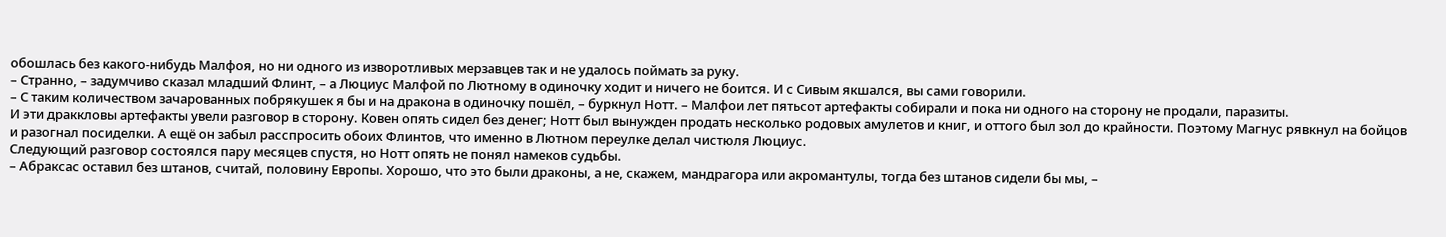обошлась без какого-нибудь Малфоя, но ни одного из изворотливых мерзавцев так и не удалось поймать за руку.
– Странно, – задумчиво сказал младший Флинт, – а Люциус Малфой по Лютному в одиночку ходит и ничего не боится. И с Сивым якшался, вы сами говорили.
– С таким количеством зачарованных побрякушек я бы и на дракона в одиночку пошёл, – буркнул Нотт. – Малфои лет пятьсот артефакты собирали и пока ни одного на сторону не продали, паразиты.
И эти драккловы артефакты увели разговор в сторону. Ковен опять сидел без денег; Нотт был вынужден продать несколько родовых амулетов и книг, и оттого был зол до крайности. Поэтому Магнус рявкнул на бойцов и разогнал посиделки. А ещё он забыл расспросить обоих Флинтов, что именно в Лютном переулке делал чистюля Люциус.
Следующий разговор состоялся пару месяцев спустя, но Нотт опять не понял намеков судьбы.
– Абраксас оставил без штанов, считай, половину Европы. Хорошо, что это были драконы, а не, скажем, мандрагора или акромантулы, тогда без штанов сидели бы мы, –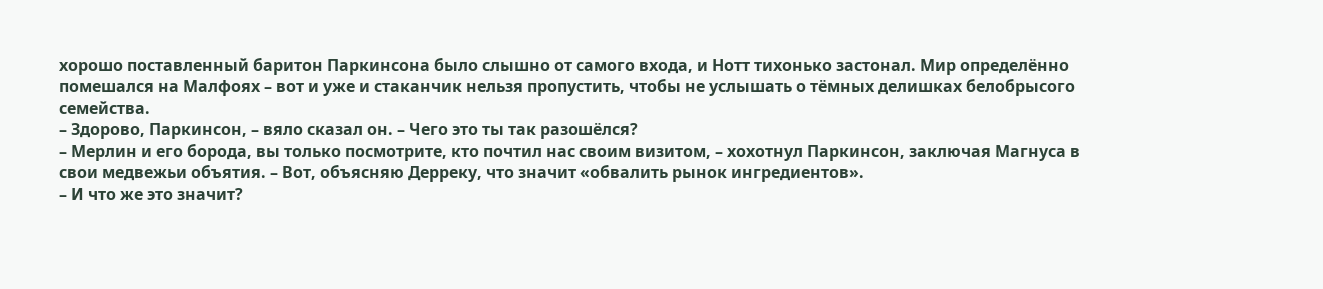хорошо поставленный баритон Паркинсона было слышно от самого входа, и Нотт тихонько застонал. Мир определённо помешался на Малфоях – вот и уже и стаканчик нельзя пропустить, чтобы не услышать о тёмных делишках белобрысого семейства.
– Здорово, Паркинсон, – вяло сказал он. – Чего это ты так разошёлся?
– Мерлин и его борода, вы только посмотрите, кто почтил нас своим визитом, – хохотнул Паркинсон, заключая Магнуса в свои медвежьи объятия. – Вот, объясняю Дерреку, что значит «обвалить рынок ингредиентов».
– И что же это значит?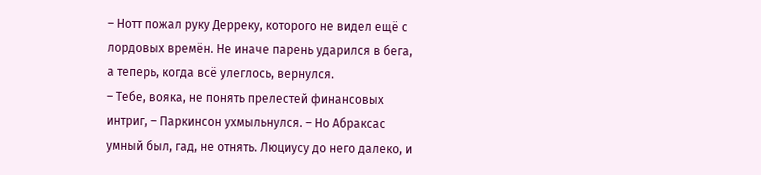– Нотт пожал руку Дерреку, которого не видел ещё с лордовых времён. Не иначе парень ударился в бега, а теперь, когда всё улеглось, вернулся.
– Тебе, вояка, не понять прелестей финансовых интриг, – Паркинсон ухмыльнулся. – Но Абраксас умный был, гад, не отнять. Люциусу до него далеко, и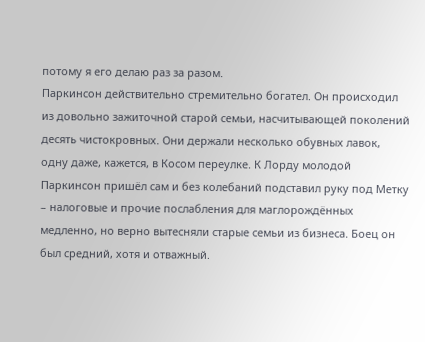потому я его делаю раз за разом.
Паркинсон действительно стремительно богател. Он происходил из довольно зажиточной старой семьи, насчитывающей поколений десять чистокровных. Они держали несколько обувных лавок, одну даже, кажется, в Косом переулке. К Лорду молодой Паркинсон пришёл сам и без колебаний подставил руку под Метку – налоговые и прочие послабления для маглорождённых медленно, но верно вытесняли старые семьи из бизнеса. Боец он был средний, хотя и отважный.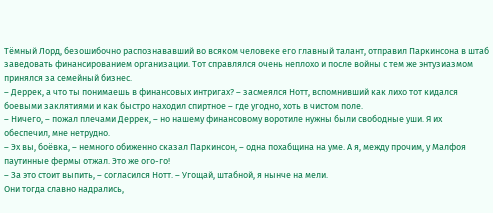Тёмный Лорд, безошибочно распознававший во всяком человеке его главный талант, отправил Паркинсона в штаб заведовать финансированием организации. Тот справлялся очень неплохо и после войны с тем же энтузиазмом принялся за семейный бизнес.
– Деррек, а что ты понимаешь в финансовых интригах? – засмеялся Нотт, вспомнивший как лихо тот кидался боевыми заклятиями и как быстро находил спиртное – где угодно, хоть в чистом поле.
– Ничего, – пожал плечами Деррек, – но нашему финансовому воротиле нужны были свободные уши. Я их обеспечил, мне нетрудно.
– Эх вы, боёвка, – немного обиженно сказал Паркинсон, – одна похабщина на уме. А я, между прочим, у Малфоя паутинные фермы отжал. Это же ого-го!
– За это стоит выпить, – согласился Нотт. – Угощай, штабной, я нынче на мели.
Они тогда славно надрались,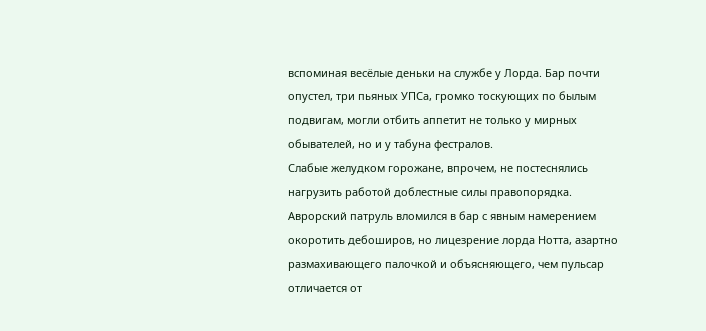вспоминая весёлые деньки на службе у Лорда. Бар почти опустел, три пьяных УПСа, громко тоскующих по былым подвигам, могли отбить аппетит не только у мирных обывателей, но и у табуна фестралов.
Слабые желудком горожане, впрочем, не постеснялись нагрузить работой доблестные силы правопорядка. Аврорский патруль вломился в бар с явным намерением окоротить дебоширов, но лицезрение лорда Нотта, азартно размахивающего палочкой и объясняющего, чем пульсар отличается от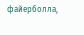файерболла,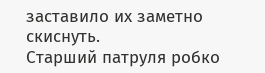заставило их заметно скиснуть.
Старший патруля робко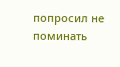попросил не поминать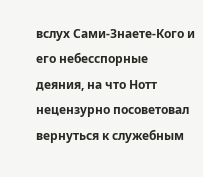вслух Сами-Знаете-Кого и его небесспорные деяния, на что Нотт нецензурно посоветовал вернуться к служебным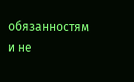обязанностям и не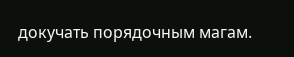докучать порядочным магам.